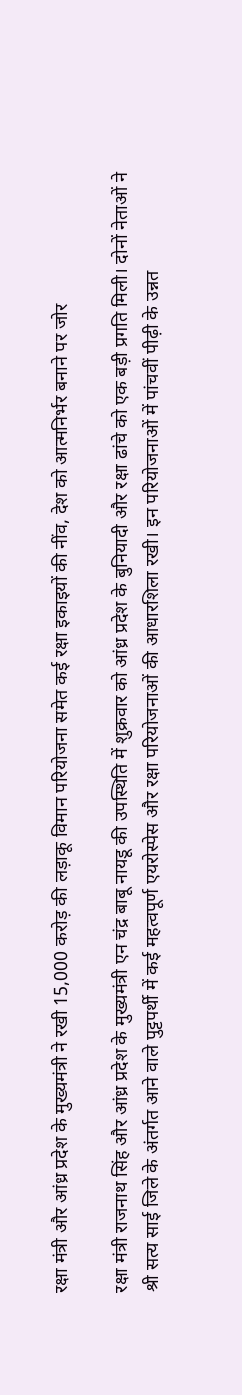रक्षा मंत्री और आंध्र प्रदेश के मुख्यमंत्री ने रखी 15,000 करोड़ की लड़ाकू विमान परियोजना समेत कई रक्षा इकाइयों की नींव, देश को आत्मनिर्भर बनाने पर जोर

रक्षा मंत्री राजनाथ सिंह और आंध्र प्रदेश के मुख्यमंत्री एन चंद्र बाबू नायडू की उपस्थिति में शुक्रवार को आंध्र प्रदेश के बुनियादी और रक्षा ढांचे को एक बड़ी प्रगति मिली। दोनों नेताओं ने श्री सत्य साई जिले के अंतर्गत आने वाले पुट्टपर्थी में कई महत्वपूर्ण एयरोस्पेस और रक्षा परियोजनाओं की आधारशिला रखी। इन परियोजनाओं में पांचवीं पीढ़ी के उन्नत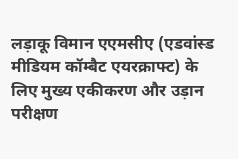लड़ाकू विमान एएमसीए (एडवांस्ड मीडियम कॉम्बैट एयरक्राफ्ट) के लिए मुख्य एकीकरण और उड़ान परीक्षण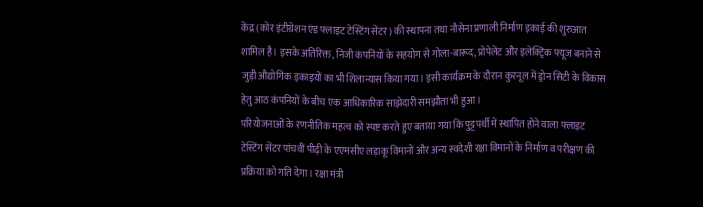केंद्र (कोर इंटीग्रेशन एंड फ्लाइट टेस्टिंग सेंटर) की स्थापना तथा नौसेना प्रणाली निर्माण इकाई की शुरुआत शामिल है। इसके अतिरिक्त, निजी कंपनियों के सहयोग से गोला-बारूद, प्रोपेलेंट और इलेक्ट्रिक फ्यूज बनाने से जुड़ी औद्योगिक इकाइयों का भी शिलान्यास किया गया। इसी कार्यक्रम के दौरान कुरनूल में ड्रोन सिटी के विकास हेतु आठ कंपनियों के बीच एक आधिकारिक साझेदारी समझौता भी हुआ।
परियोजनाओं के रणनीतिक महत्व को स्पष्ट करते हुए बताया गया कि पुट्टपर्थी में स्थापित होने वाला फ्लाइट टेस्टिंग सेंटर पांचवीं पीढ़ी के एएमसीए लड़ाकू विमानों और अन्य स्वदेशी रक्षा विमानों के निर्माण व परीक्षण की प्रक्रिया को गति देगा। रक्षा मंत्री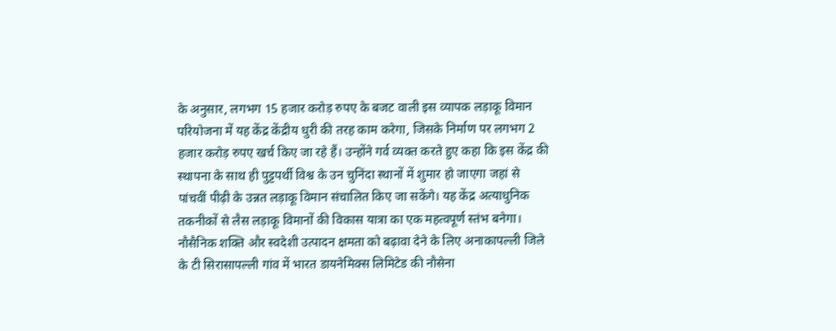के अनुसार, लगभग 15 हजार करोड़ रुपए के बजट वाली इस व्यापक लड़ाकू विमान परियोजना में यह केंद्र केंद्रीय धुरी की तरह काम करेगा, जिसके निर्माण पर लगभग 2 हजार करोड़ रुपए खर्च किए जा रहे हैं। उन्होंने गर्व व्यक्त करते हुए कहा कि इस केंद्र की स्थापना के साथ ही पुट्टपर्थी विश्व के उन चुनिंदा स्थानों में शुमार हो जाएगा जहां से पांचवीं पीढ़ी के उन्नत लड़ाकू विमान संचालित किए जा सकेंगे। यह केंद्र अत्याधुनिक तकनीकों से लैस लड़ाकू विमानों की विकास यात्रा का एक महत्वपूर्ण स्तंभ बनेगा।
नौसैनिक शक्ति और स्वदेशी उत्पादन क्षमता को बढ़ावा देने के लिए अनाकापल्ली जिले के टी सिरासापल्ली गांव में भारत डायनेमिक्स लिमिटेड की नौसेना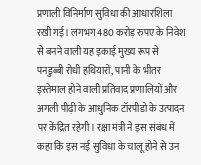प्रणाली विनिर्माण सुविधा की आधारशिला रखी गई। लगभग 480 करोड़ रुपए के निवेश से बनने वाली यह इकाई मुख्य रूप से पनडुब्बी रोधी हथियारों, पानी के भीतर इस्तेमाल होने वाली प्रतिवाद प्रणालियों और अगली पीढ़ी के आधुनिक टॉरपीडो के उत्पादन पर केंद्रित रहेगी। रक्षा मंत्री ने इस संबंध में कहा कि इस नई सुविधा के चालू होने से उन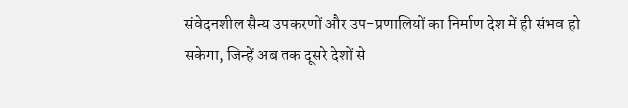संवेदनशील सैन्य उपकरणों और उप-प्रणालियों का निर्माण देश में ही संभव हो सकेगा, जिन्हें अब तक दूसरे देशों से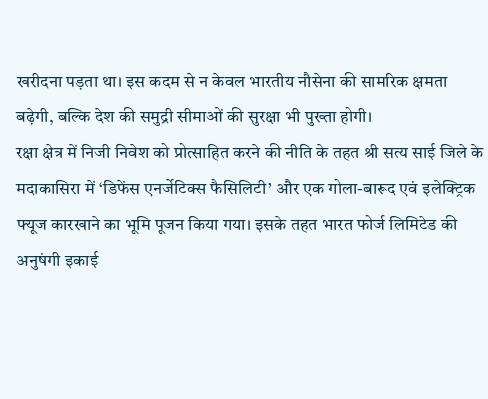खरीदना पड़ता था। इस कदम से न केवल भारतीय नौसेना की सामरिक क्षमता बढ़ेगी, बल्कि देश की समुद्री सीमाओं की सुरक्षा भी पुख्ता होगी।
रक्षा क्षेत्र में निजी निवेश को प्रोत्साहित करने की नीति के तहत श्री सत्य साई जिले के मदाकासिरा में ‘डिफेंस एनर्जेटिक्स फैसिलिटी’ और एक गोला-बारूद एवं इलेक्ट्रिक फ्यूज कारखाने का भूमि पूजन किया गया। इसके तहत भारत फोर्ज लिमिटेड की अनुषंगी इकाई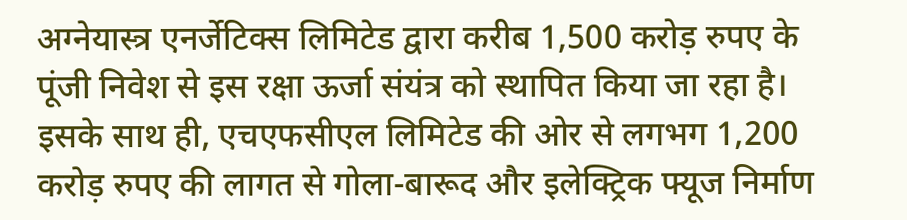अग्नेयास्त्र एनर्जेटिक्स लिमिटेड द्वारा करीब 1,500 करोड़ रुपए के पूंजी निवेश से इस रक्षा ऊर्जा संयंत्र को स्थापित किया जा रहा है। इसके साथ ही, एचएफसीएल लिमिटेड की ओर से लगभग 1,200 करोड़ रुपए की लागत से गोला-बारूद और इलेक्ट्रिक फ्यूज निर्माण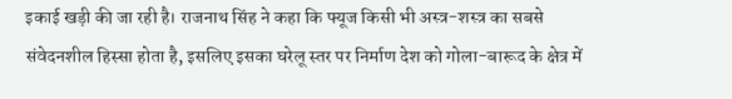इकाई खड़ी की जा रही है। राजनाथ सिंह ने कहा कि फ्यूज किसी भी अस्त्र-शस्त्र का सबसे संवेदनशील हिस्सा होता है, इसलिए इसका घरेलू स्तर पर निर्माण देश को गोला-बारूद के क्षेत्र में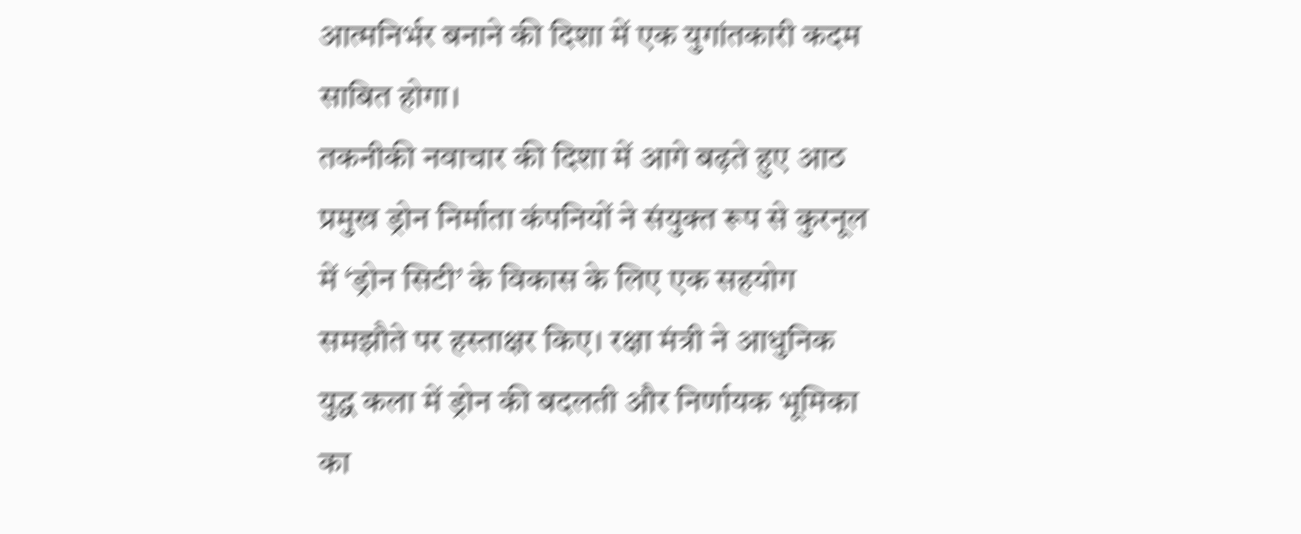आत्मनिर्भर बनाने की दिशा में एक युगांतकारी कदम साबित होगा।
तकनीकी नवाचार की दिशा में आगे बढ़ते हुए आठ प्रमुख ड्रोन निर्माता कंपनियों ने संयुक्त रूप से कुरनूल में ‘ड्रोन सिटी’ के विकास के लिए एक सहयोग समझौते पर हस्ताक्षर किए। रक्षा मंत्री ने आधुनिक युद्ध कला में ड्रोन की बदलती और निर्णायक भूमिका का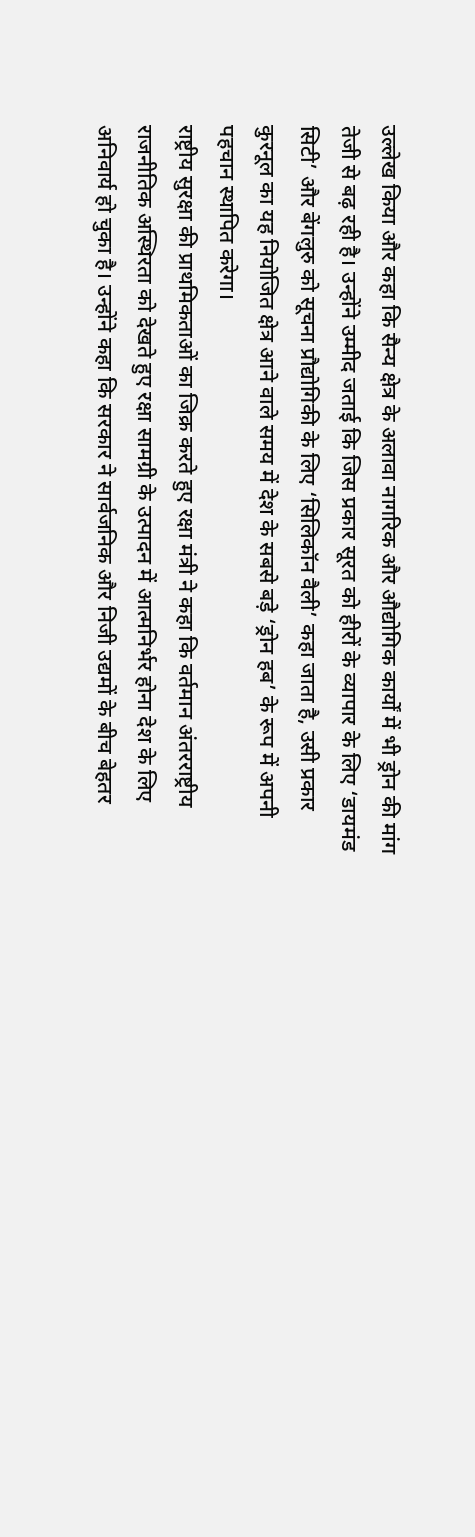उल्लेख किया और कहा कि सैन्य क्षेत्र के अलावा नागरिक और औद्योगिक कार्यों में भी ड्रोन की मांग तेजी से बढ़ रही है। उन्होंने उम्मीद जताई कि जिस प्रकार सूरत को हीरों के व्यापार के लिए ‘डायमंड सिटी’ और बेंगलुरु को सूचना प्रौद्योगिकी के लिए ‘सिलिकॉन वैली’ कहा जाता है, उसी प्रकार कुरनूल का यह नियोजित क्षेत्र आने वाले समय में देश के सबसे बड़े ‘ड्रोन हब’ के रूप में अपनी पहचान स्थापित करेगा।
राष्ट्रीय सुरक्षा की प्राथमिकताओं का जिक्र करते हुए रक्षा मंत्री ने कहा कि वर्तमान अंतरराष्ट्रीय राजनीतिक अस्थिरता को देखते हुए रक्षा सामग्री के उत्पादन में आत्मनिर्भर होना देश के लिए अनिवार्य हो चुका है। उन्होंने कहा कि सरकार ने सार्वजनिक और निजी उद्यमों के बीच बेहतर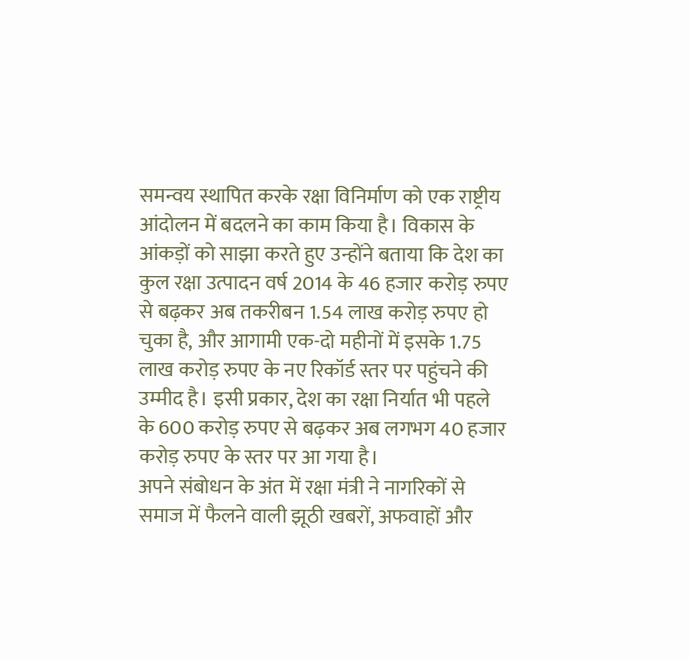समन्वय स्थापित करके रक्षा विनिर्माण को एक राष्ट्रीय आंदोलन में बदलने का काम किया है। विकास के आंकड़ों को साझा करते हुए उन्होंने बताया कि देश का कुल रक्षा उत्पादन वर्ष 2014 के 46 हजार करोड़ रुपए से बढ़कर अब तकरीबन 1.54 लाख करोड़ रुपए हो चुका है, और आगामी एक-दो महीनों में इसके 1.75 लाख करोड़ रुपए के नए रिकॉर्ड स्तर पर पहुंचने की उम्मीद है। इसी प्रकार, देश का रक्षा निर्यात भी पहले के 600 करोड़ रुपए से बढ़कर अब लगभग 40 हजार करोड़ रुपए के स्तर पर आ गया है।
अपने संबोधन के अंत में रक्षा मंत्री ने नागरिकों से समाज में फैलने वाली झूठी खबरों, अफवाहों और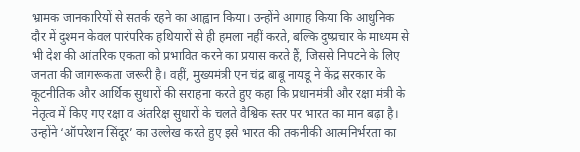भ्रामक जानकारियों से सतर्क रहने का आह्वान किया। उन्होंने आगाह किया कि आधुनिक दौर में दुश्मन केवल पारंपरिक हथियारों से ही हमला नहीं करते, बल्कि दुष्प्रचार के माध्यम से भी देश की आंतरिक एकता को प्रभावित करने का प्रयास करते हैं, जिससे निपटने के लिए जनता की जागरूकता जरूरी है। वहीं, मुख्यमंत्री एन चंद्र बाबू नायडू ने केंद्र सरकार के कूटनीतिक और आर्थिक सुधारों की सराहना करते हुए कहा कि प्रधानमंत्री और रक्षा मंत्री के नेतृत्व में किए गए रक्षा व अंतरिक्ष सुधारों के चलते वैश्विक स्तर पर भारत का मान बढ़ा है। उन्होंने ‘ऑपरेशन सिंदूर’ का उल्लेख करते हुए इसे भारत की तकनीकी आत्मनिर्भरता का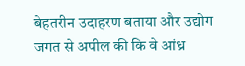बेहतरीन उदाहरण बताया और उद्योग जगत से अपील की कि वे आंध्र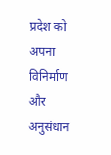प्रदेश को अपना विनिर्माण और अनुसंधान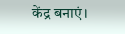केंद्र बनाएं।